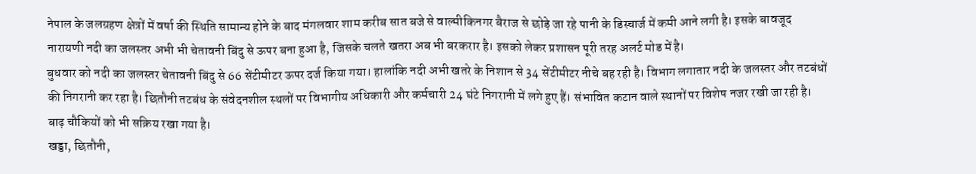नेपाल के जलग्रहण क्षेत्रों में वर्षा की स्थिति सामान्य होने के बाद मंगलवार शाम करीब सात बजे से वाल्मीकिनगर बैराज से छोड़े जा रहे पानी के डिस्चार्ज में कमी आने लगी है। इसके बावजूद नारायणी नदी का जलस्तर अभी भी चेतावनी बिंदु से ऊपर बना हुआ है, जिसके चलते खतरा अब भी बरकरार है। इसको लेकर प्रशासन पूरी तरह अलर्ट मोड में है।
बुधवार को नदी का जलस्तर चेतावनी बिंदु से 66 सेंटीमीटर ऊपर दर्ज किया गया। हालांकि नदी अभी खतरे के निशान से 34 सेंटीमीटर नीचे बह रही है। विभाग लगातार नदी के जलस्तर और तटबंधों की निगरानी कर रहा है। छितौनी तटबंध के संवेदनशील स्थलों पर विभागीय अधिकारी और कर्मचारी 24 घंटे निगरानी में लगे हुए हैं। संभावित कटान वाले स्थानों पर विशेष नजर रखी जा रही है। बाढ़ चौकियों को भी सक्रिय रखा गया है।
खड्डा, छितौनी,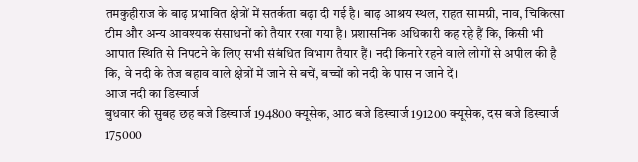तमकुहीराज के बाढ़ प्रभावित क्षेत्रों में सतर्कता बढ़ा दी गई है। बाढ़ आश्रय स्थल, राहत सामग्री, नाव, चिकित्सा टीम और अन्य आवश्यक संसाधनों को तैयार रखा गया है। प्रशासनिक अधिकारी कह रहे हैं कि, किसी भी आपात स्थिति से निपटने के लिए सभी संबंधित विभाग तैयार हैं। नदी किनारे रहने वाले लोगों से अपील की है कि, वे नदी के तेज बहाव वाले क्षेत्रों में जाने से बचें, बच्चों को नदी के पास न जाने दें।
आज नदी का डिस्चार्ज
बुधवार की सुबह छह बजे डिस्चार्ज 194800 क्यूसेक, आठ बजे डिस्चार्ज 191200 क्यूसेक, दस बजे डिस्चार्ज 175000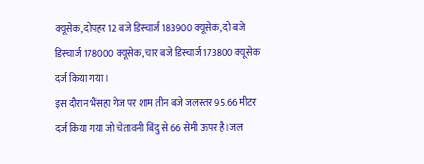क्यूसेक, दोपहर 12 बजे डिस्चार्ज 183900 क्यूसेक, दो बजे डिस्चार्ज 178000 क्यूसेक, चार बजे डिस्चार्ज 173800 क्यूसेक दर्ज किया गया।
इस दौरान भैंसहा गेज पर शाम तीन बजे जलस्तर 95.66 मीटर दर्ज किया गया जो चेतावनी बिंदु से 66 सेमी ऊपर है।जल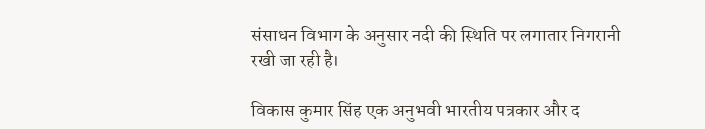संसाधन विभाग के अनुसार नदी की स्थिति पर लगातार निगरानी रखी जा रही है।

विकास कुमार सिंह एक अनुभवी भारतीय पत्रकार और द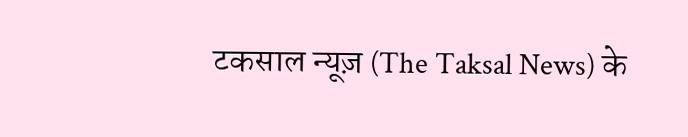टकसाल न्यूज़ (The Taksal News) के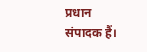प्रधान संपादक हैं।